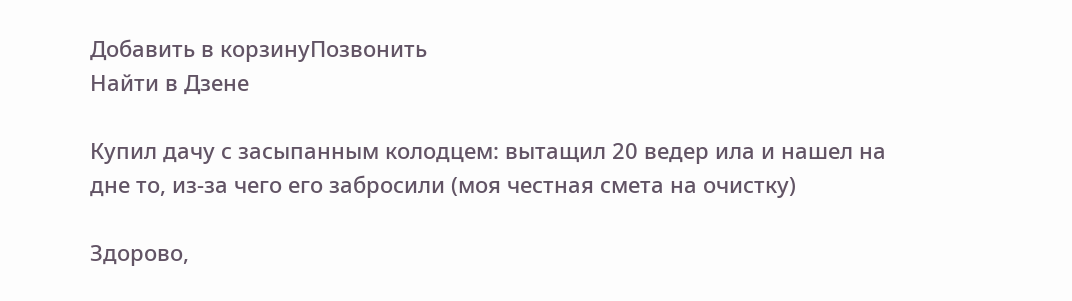Добавить в корзинуПозвонить
Найти в Дзене

Купил дачу с засыпанным колодцем: вытащил 20 ведер ила и нашел на дне то, из-за чего его забросили (моя честная смета на очистку)

Здорово,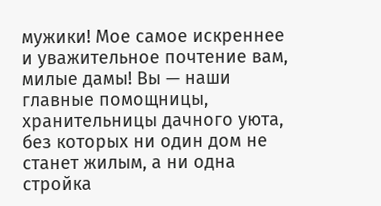мужики! Мое самое искреннее и уважительное почтение вам, милые дамы! Вы — наши главные помощницы, хранительницы дачного уюта, без которых ни один дом не станет жилым, а ни одна стройка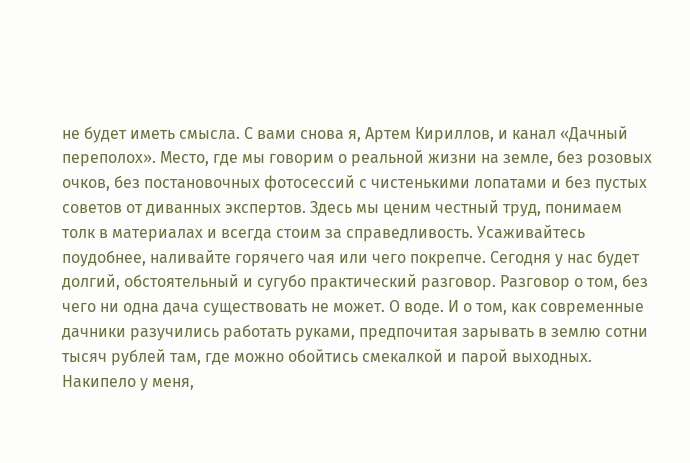не будет иметь смысла. С вами снова я, Артем Кириллов, и канал «Дачный переполох». Место, где мы говорим о реальной жизни на земле, без розовых очков, без постановочных фотосессий с чистенькими лопатами и без пустых советов от диванных экспертов. Здесь мы ценим честный труд, понимаем толк в материалах и всегда стоим за справедливость. Усаживайтесь поудобнее, наливайте горячего чая или чего покрепче. Сегодня у нас будет долгий, обстоятельный и сугубо практический разговор. Разговор о том, без чего ни одна дача существовать не может. О воде. И о том, как современные дачники разучились работать руками, предпочитая зарывать в землю сотни тысяч рублей там, где можно обойтись смекалкой и парой выходных. Накипело у меня,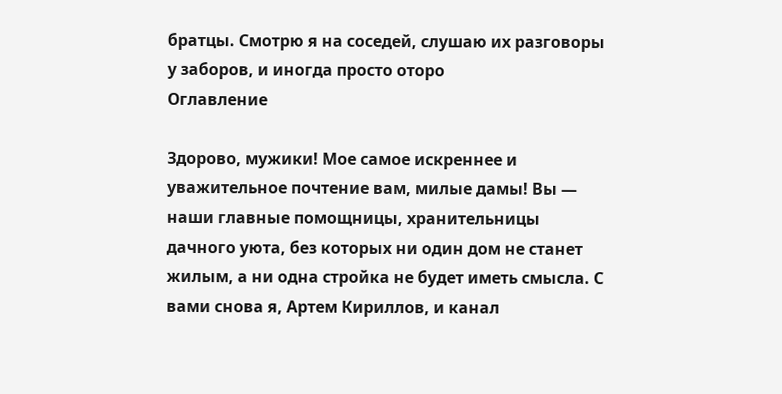братцы. Смотрю я на соседей, слушаю их разговоры у заборов, и иногда просто оторо
Оглавление

Здорово, мужики! Мое самое искреннее и уважительное почтение вам, милые дамы! Вы — наши главные помощницы, хранительницы дачного уюта, без которых ни один дом не станет жилым, а ни одна стройка не будет иметь смысла. С вами снова я, Артем Кириллов, и канал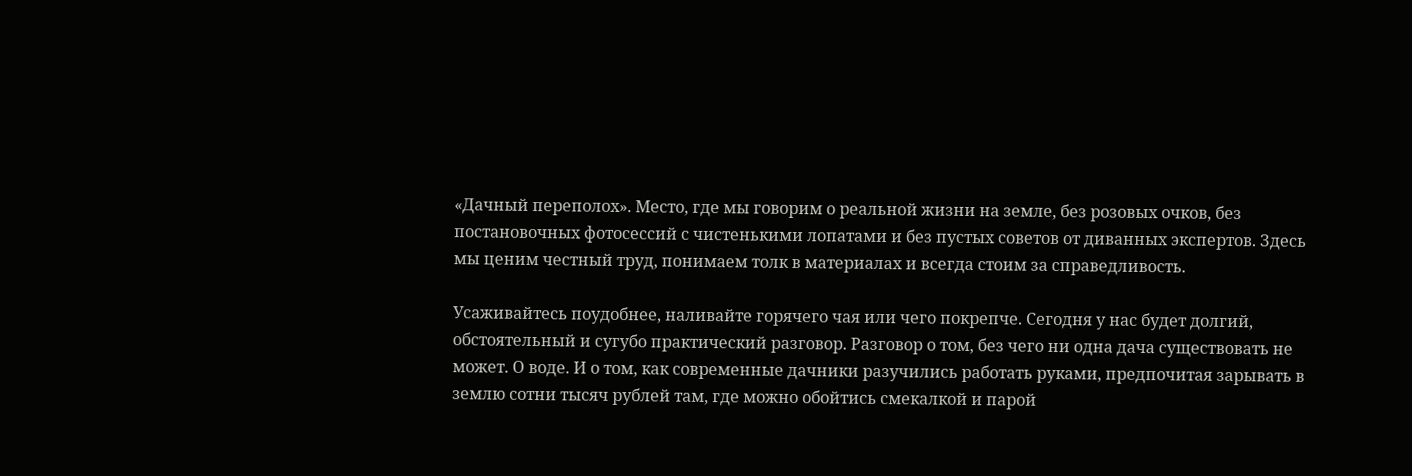«Дачный переполох». Место, где мы говорим о реальной жизни на земле, без розовых очков, без постановочных фотосессий с чистенькими лопатами и без пустых советов от диванных экспертов. Здесь мы ценим честный труд, понимаем толк в материалах и всегда стоим за справедливость.

Усаживайтесь поудобнее, наливайте горячего чая или чего покрепче. Сегодня у нас будет долгий, обстоятельный и сугубо практический разговор. Разговор о том, без чего ни одна дача существовать не может. О воде. И о том, как современные дачники разучились работать руками, предпочитая зарывать в землю сотни тысяч рублей там, где можно обойтись смекалкой и парой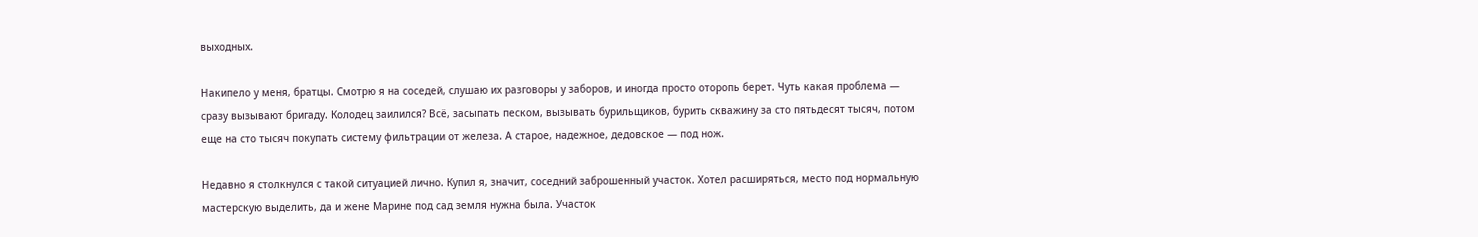выходных.

Накипело у меня, братцы. Смотрю я на соседей, слушаю их разговоры у заборов, и иногда просто оторопь берет. Чуть какая проблема — сразу вызывают бригаду. Колодец заилился? Всё, засыпать песком, вызывать бурильщиков, бурить скважину за сто пятьдесят тысяч, потом еще на сто тысяч покупать систему фильтрации от железа. А старое, надежное, дедовское — под нож.

Недавно я столкнулся с такой ситуацией лично. Купил я, значит, соседний заброшенный участок. Хотел расширяться, место под нормальную мастерскую выделить, да и жене Марине под сад земля нужна была. Участок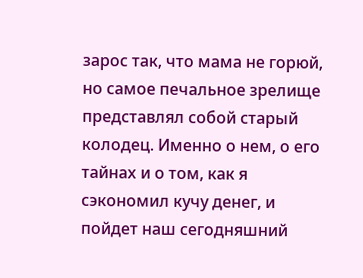зарос так, что мама не горюй, но самое печальное зрелище представлял собой старый колодец. Именно о нем, о его тайнах и о том, как я сэкономил кучу денег, и пойдет наш сегодняшний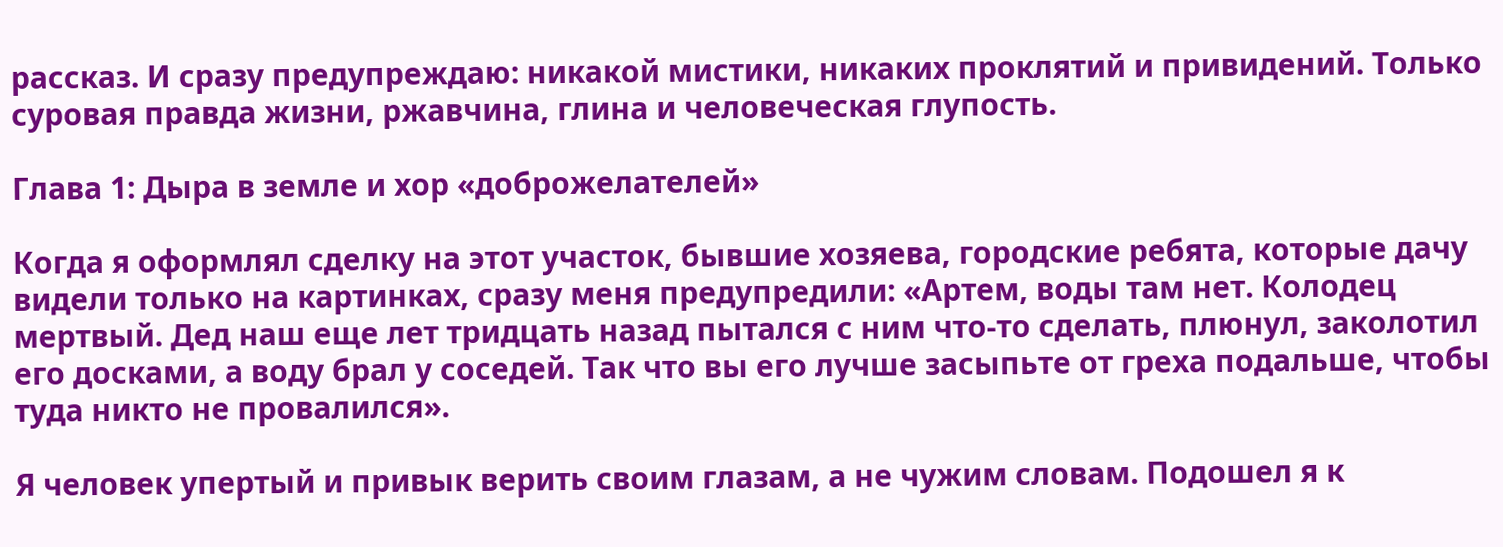рассказ. И сразу предупреждаю: никакой мистики, никаких проклятий и привидений. Только суровая правда жизни, ржавчина, глина и человеческая глупость.

Глава 1: Дыра в земле и хор «доброжелателей»

Когда я оформлял сделку на этот участок, бывшие хозяева, городские ребята, которые дачу видели только на картинках, сразу меня предупредили: «Артем, воды там нет. Колодец мертвый. Дед наш еще лет тридцать назад пытался с ним что-то сделать, плюнул, заколотил его досками, а воду брал у соседей. Так что вы его лучше засыпьте от греха подальше, чтобы туда никто не провалился».

Я человек упертый и привык верить своим глазам, а не чужим словам. Подошел я к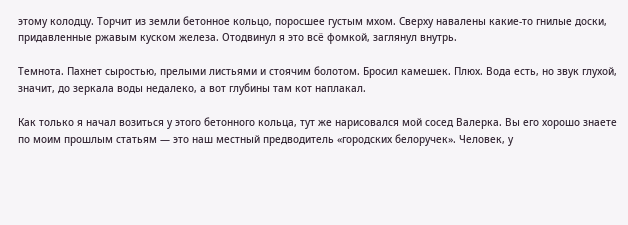этому колодцу. Торчит из земли бетонное кольцо, поросшее густым мхом. Сверху навалены какие-то гнилые доски, придавленные ржавым куском железа. Отодвинул я это всё фомкой, заглянул внутрь.

Темнота. Пахнет сыростью, прелыми листьями и стоячим болотом. Бросил камешек. Плюх. Вода есть, но звук глухой, значит, до зеркала воды недалеко, а вот глубины там кот наплакал.

Как только я начал возиться у этого бетонного кольца, тут же нарисовался мой сосед Валерка. Вы его хорошо знаете по моим прошлым статьям — это наш местный предводитель «городских белоручек». Человек, у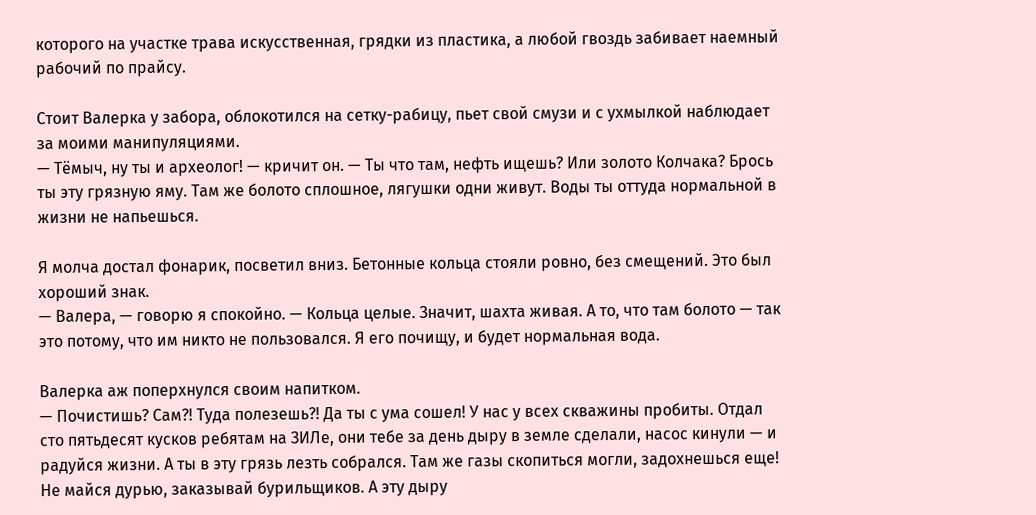которого на участке трава искусственная, грядки из пластика, а любой гвоздь забивает наемный рабочий по прайсу.

Стоит Валерка у забора, облокотился на сетку-рабицу, пьет свой смузи и с ухмылкой наблюдает за моими манипуляциями.
— Тёмыч, ну ты и археолог! — кричит он. — Ты что там, нефть ищешь? Или золото Колчака? Брось ты эту грязную яму. Там же болото сплошное, лягушки одни живут. Воды ты оттуда нормальной в жизни не напьешься.

Я молча достал фонарик, посветил вниз. Бетонные кольца стояли ровно, без смещений. Это был хороший знак.
— Валера, — говорю я спокойно. — Кольца целые. Значит, шахта живая. А то, что там болото — так это потому, что им никто не пользовался. Я его почищу, и будет нормальная вода.

Валерка аж поперхнулся своим напитком.
— Почистишь? Сам?! Туда полезешь?! Да ты с ума сошел! У нас у всех скважины пробиты. Отдал сто пятьдесят кусков ребятам на ЗИЛе, они тебе за день дыру в земле сделали, насос кинули — и радуйся жизни. А ты в эту грязь лезть собрался. Там же газы скопиться могли, задохнешься еще! Не майся дурью, заказывай бурильщиков. А эту дыру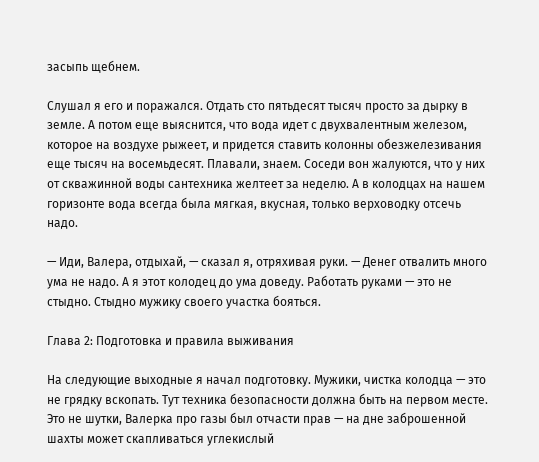засыпь щебнем.

Слушал я его и поражался. Отдать сто пятьдесят тысяч просто за дырку в земле. А потом еще выяснится, что вода идет с двухвалентным железом, которое на воздухе рыжеет, и придется ставить колонны обезжелезивания еще тысяч на восемьдесят. Плавали, знаем. Соседи вон жалуются, что у них от скважинной воды сантехника желтеет за неделю. А в колодцах на нашем горизонте вода всегда была мягкая, вкусная, только верховодку отсечь надо.

— Иди, Валера, отдыхай, — сказал я, отряхивая руки. — Денег отвалить много ума не надо. А я этот колодец до ума доведу. Работать руками — это не стыдно. Стыдно мужику своего участка бояться.

Глава 2: Подготовка и правила выживания

На следующие выходные я начал подготовку. Мужики, чистка колодца — это не грядку вскопать. Тут техника безопасности должна быть на первом месте. Это не шутки, Валерка про газы был отчасти прав — на дне заброшенной шахты может скапливаться углекислый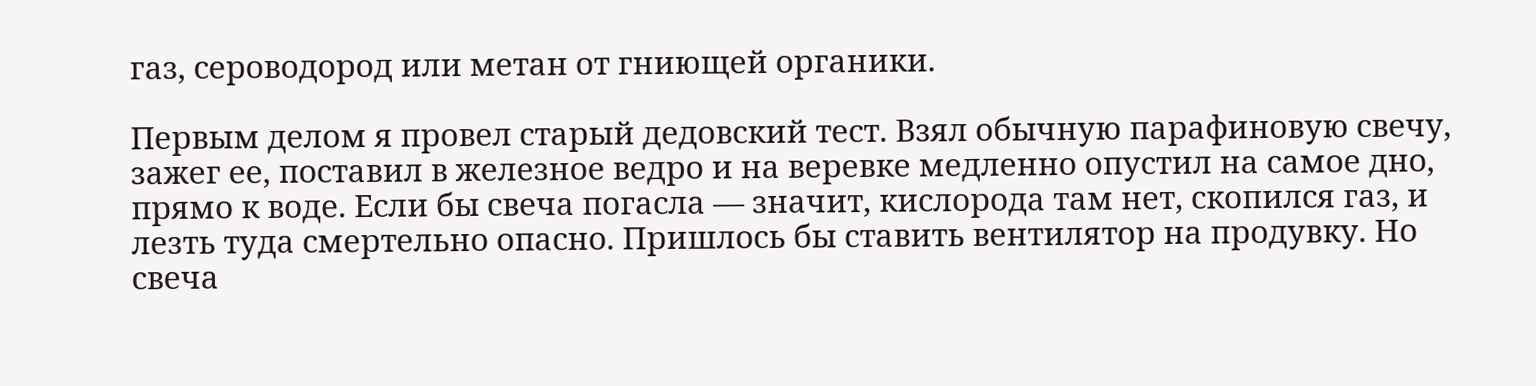газ, сероводород или метан от гниющей органики.

Первым делом я провел старый дедовский тест. Взял обычную парафиновую свечу, зажег ее, поставил в железное ведро и на веревке медленно опустил на самое дно, прямо к воде. Если бы свеча погасла — значит, кислорода там нет, скопился газ, и лезть туда смертельно опасно. Пришлось бы ставить вентилятор на продувку. Но свеча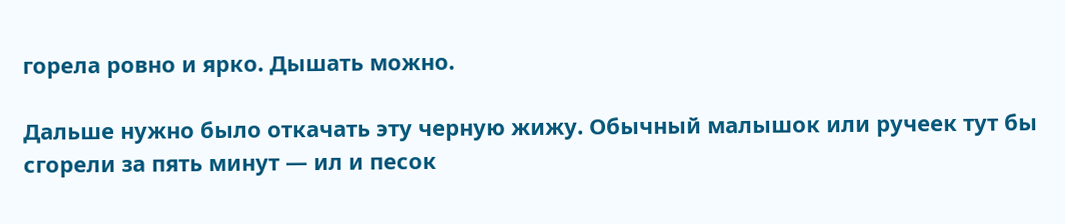горела ровно и ярко. Дышать можно.

Дальше нужно было откачать эту черную жижу. Обычный малышок или ручеек тут бы сгорели за пять минут — ил и песок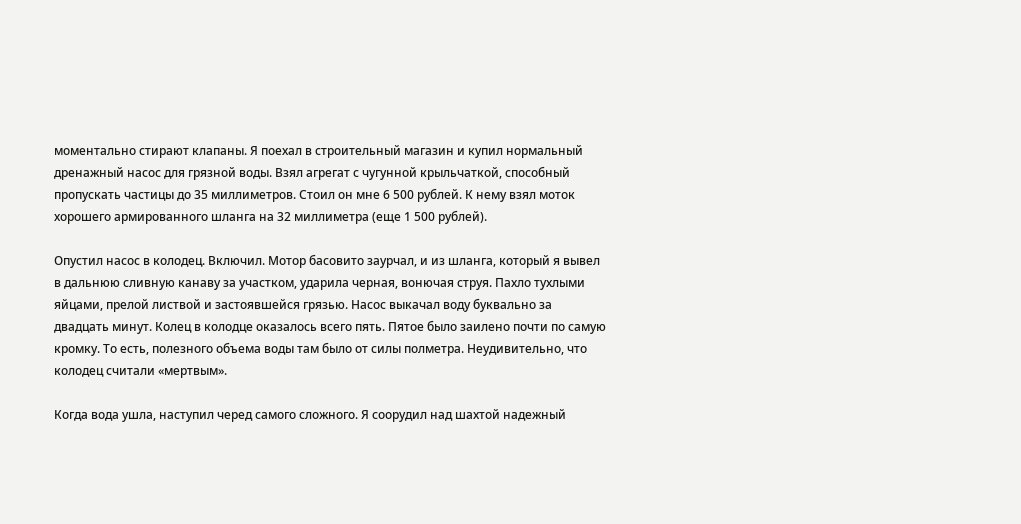моментально стирают клапаны. Я поехал в строительный магазин и купил нормальный дренажный насос для грязной воды. Взял агрегат с чугунной крыльчаткой, способный пропускать частицы до 35 миллиметров. Стоил он мне 6 500 рублей. К нему взял моток хорошего армированного шланга на 32 миллиметра (еще 1 500 рублей).

Опустил насос в колодец. Включил. Мотор басовито заурчал, и из шланга, который я вывел в дальнюю сливную канаву за участком, ударила черная, вонючая струя. Пахло тухлыми яйцами, прелой листвой и застоявшейся грязью. Насос выкачал воду буквально за двадцать минут. Колец в колодце оказалось всего пять. Пятое было заилено почти по самую кромку. То есть, полезного объема воды там было от силы полметра. Неудивительно, что колодец считали «мертвым».

Когда вода ушла, наступил черед самого сложного. Я соорудил над шахтой надежный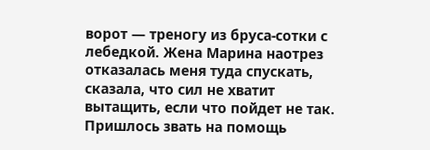ворот — треногу из бруса-сотки с лебедкой. Жена Марина наотрез отказалась меня туда спускать, сказала, что сил не хватит вытащить, если что пойдет не так. Пришлось звать на помощь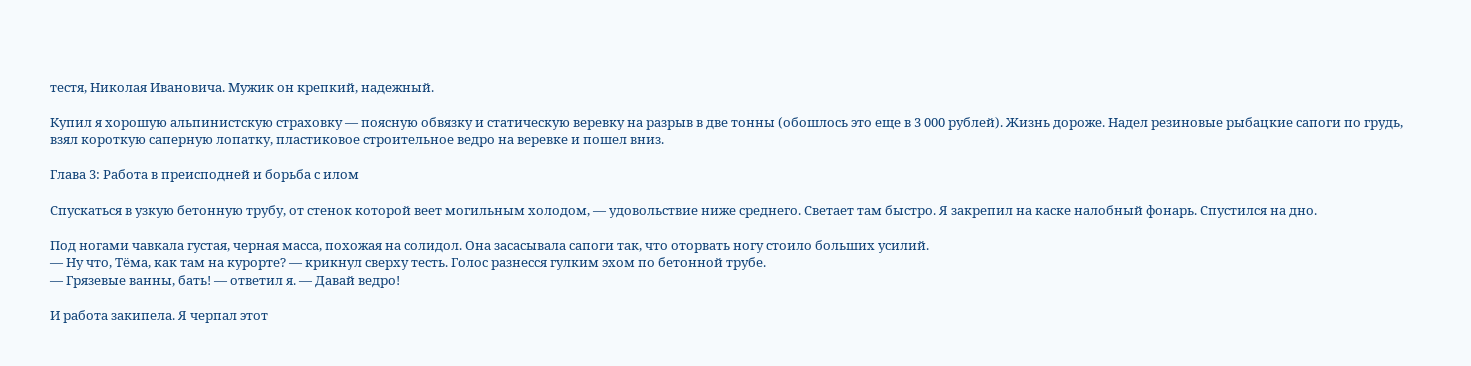тестя, Николая Ивановича. Мужик он крепкий, надежный.

Купил я хорошую альпинистскую страховку — поясную обвязку и статическую веревку на разрыв в две тонны (обошлось это еще в 3 000 рублей). Жизнь дороже. Надел резиновые рыбацкие сапоги по грудь, взял короткую саперную лопатку, пластиковое строительное ведро на веревке и пошел вниз.

Глава 3: Работа в преисподней и борьба с илом

Спускаться в узкую бетонную трубу, от стенок которой веет могильным холодом, — удовольствие ниже среднего. Светает там быстро. Я закрепил на каске налобный фонарь. Спустился на дно.

Под ногами чавкала густая, черная масса, похожая на солидол. Она засасывала сапоги так, что оторвать ногу стоило больших усилий.
— Ну что, Тёма, как там на курорте? — крикнул сверху тесть. Голос разнесся гулким эхом по бетонной трубе.
— Грязевые ванны, бать! — ответил я. — Давай ведро!

И работа закипела. Я черпал этот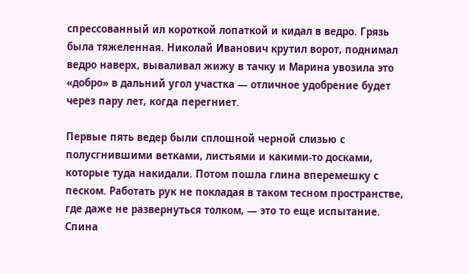спрессованный ил короткой лопаткой и кидал в ведро. Грязь была тяжеленная. Николай Иванович крутил ворот, поднимал ведро наверх, вываливал жижу в тачку и Марина увозила это «добро» в дальний угол участка — отличное удобрение будет через пару лет, когда перегниет.

Первые пять ведер были сплошной черной слизью с полусгнившими ветками, листьями и какими-то досками, которые туда накидали. Потом пошла глина вперемешку с песком. Работать рук не покладая в таком тесном пространстве, где даже не развернуться толком, — это то еще испытание. Спина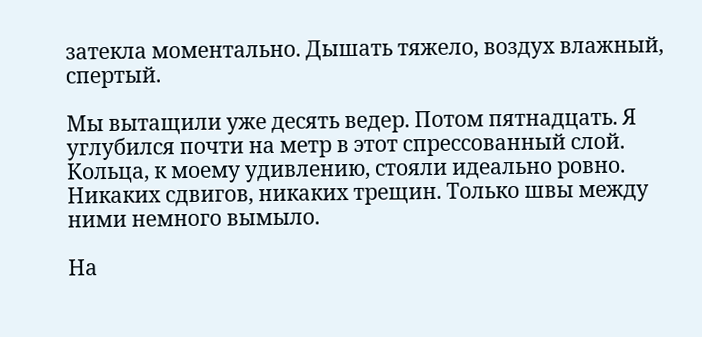затекла моментально. Дышать тяжело, воздух влажный, спертый.

Мы вытащили уже десять ведер. Потом пятнадцать. Я углубился почти на метр в этот спрессованный слой. Кольца, к моему удивлению, стояли идеально ровно. Никаких сдвигов, никаких трещин. Только швы между ними немного вымыло.

На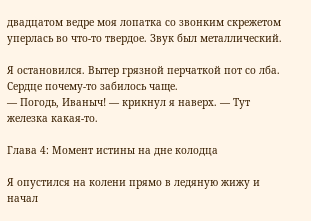двадцатом ведре моя лопатка со звонким скрежетом уперлась во что-то твердое. Звук был металлический.

Я остановился. Вытер грязной перчаткой пот со лба. Сердце почему-то забилось чаще.
— Погодь, Иваныч! — крикнул я наверх. — Тут железка какая-то.

Глава 4: Момент истины на дне колодца

Я опустился на колени прямо в ледяную жижу и начал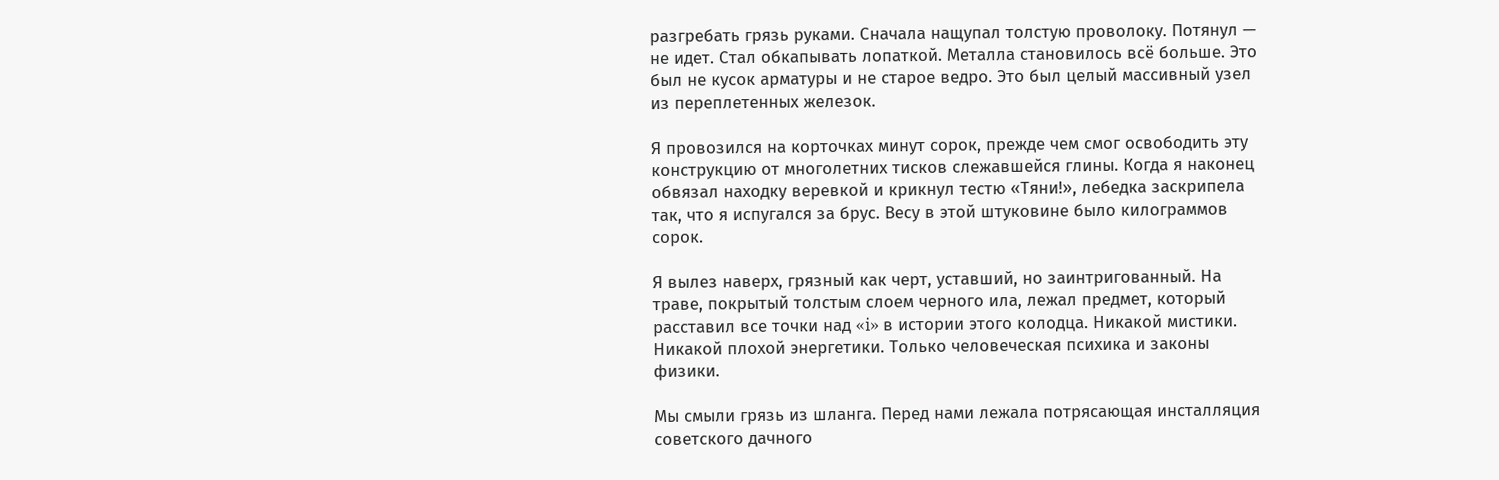разгребать грязь руками. Сначала нащупал толстую проволоку. Потянул — не идет. Стал обкапывать лопаткой. Металла становилось всё больше. Это был не кусок арматуры и не старое ведро. Это был целый массивный узел из переплетенных железок.

Я провозился на корточках минут сорок, прежде чем смог освободить эту конструкцию от многолетних тисков слежавшейся глины. Когда я наконец обвязал находку веревкой и крикнул тестю «Тяни!», лебедка заскрипела так, что я испугался за брус. Весу в этой штуковине было килограммов сорок.

Я вылез наверх, грязный как черт, уставший, но заинтригованный. На траве, покрытый толстым слоем черного ила, лежал предмет, который расставил все точки над «i» в истории этого колодца. Никакой мистики. Никакой плохой энергетики. Только человеческая психика и законы физики.

Мы смыли грязь из шланга. Перед нами лежала потрясающая инсталляция советского дачного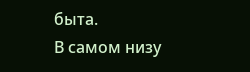быта.
В самом низу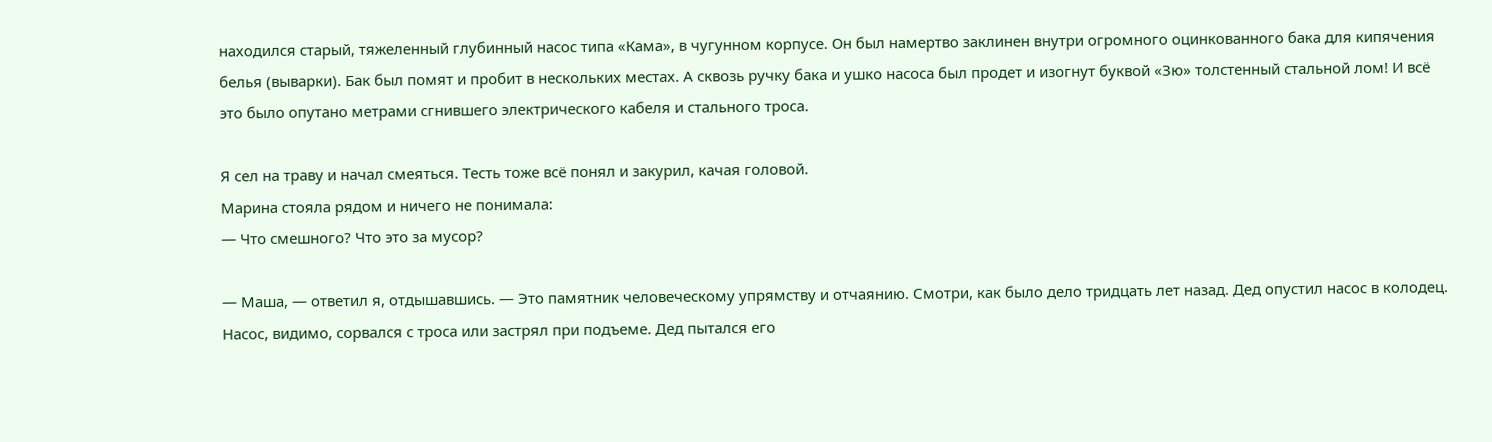находился старый, тяжеленный глубинный насос типа «Кама», в чугунном корпусе. Он был намертво заклинен внутри огромного оцинкованного бака для кипячения белья (выварки). Бак был помят и пробит в нескольких местах. А сквозь ручку бака и ушко насоса был продет и изогнут буквой «Зю» толстенный стальной лом! И всё это было опутано метрами сгнившего электрического кабеля и стального троса.

Я сел на траву и начал смеяться. Тесть тоже всё понял и закурил, качая головой.
Марина стояла рядом и ничего не понимала:
— Что смешного? Что это за мусор?

— Маша, — ответил я, отдышавшись. — Это памятник человеческому упрямству и отчаянию. Смотри, как было дело тридцать лет назад. Дед опустил насос в колодец. Насос, видимо, сорвался с троса или застрял при подъеме. Дед пытался его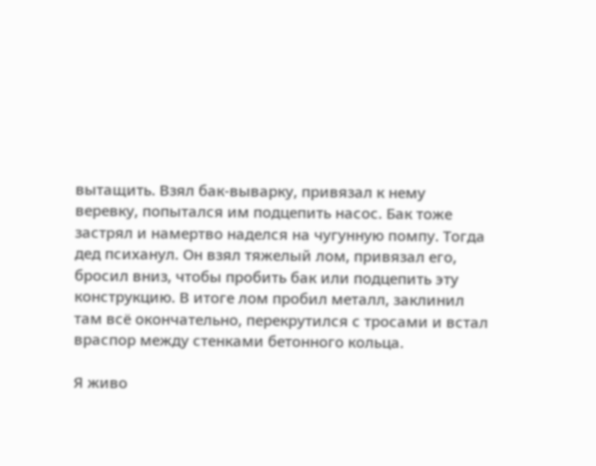вытащить. Взял бак-выварку, привязал к нему веревку, попытался им подцепить насос. Бак тоже застрял и намертво наделся на чугунную помпу. Тогда дед психанул. Он взял тяжелый лом, привязал его, бросил вниз, чтобы пробить бак или подцепить эту конструкцию. В итоге лом пробил металл, заклинил там всё окончательно, перекрутился с тросами и встал враспор между стенками бетонного кольца.

Я живо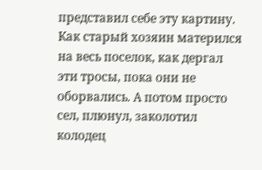представил себе эту картину. Как старый хозяин матерился на весь поселок, как дергал эти тросы, пока они не оборвались. А потом просто сел, плюнул, заколотил колодец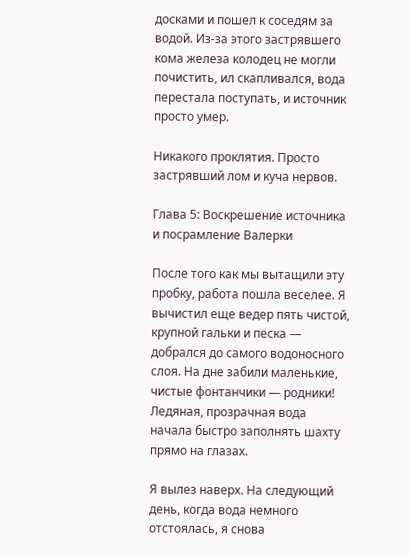досками и пошел к соседям за водой. Из-за этого застрявшего кома железа колодец не могли почистить, ил скапливался, вода перестала поступать, и источник просто умер.

Никакого проклятия. Просто застрявший лом и куча нервов.

Глава 5: Воскрешение источника и посрамление Валерки

После того как мы вытащили эту пробку, работа пошла веселее. Я вычистил еще ведер пять чистой, крупной гальки и песка — добрался до самого водоносного слоя. На дне забили маленькие, чистые фонтанчики — родники! Ледяная, прозрачная вода начала быстро заполнять шахту прямо на глазах.

Я вылез наверх. На следующий день, когда вода немного отстоялась, я снова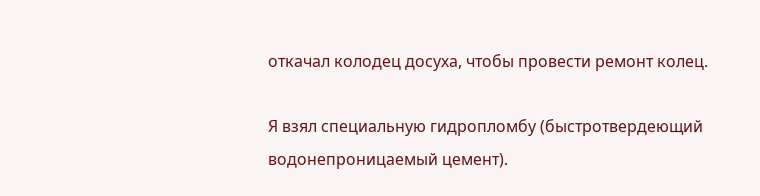откачал колодец досуха, чтобы провести ремонт колец.

Я взял специальную гидропломбу (быстротвердеющий водонепроницаемый цемент).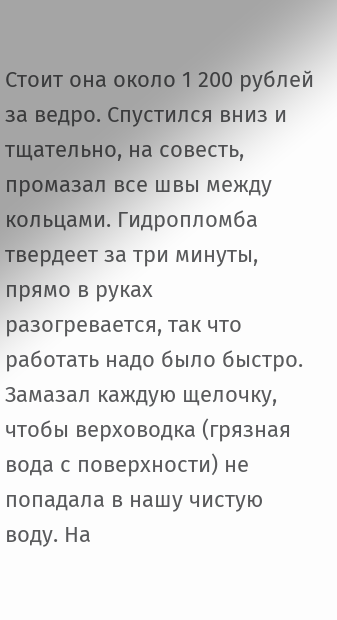Стоит она около 1 200 рублей за ведро. Спустился вниз и тщательно, на совесть, промазал все швы между кольцами. Гидропломба твердеет за три минуты, прямо в руках разогревается, так что работать надо было быстро. Замазал каждую щелочку, чтобы верховодка (грязная вода с поверхности) не попадала в нашу чистую воду. На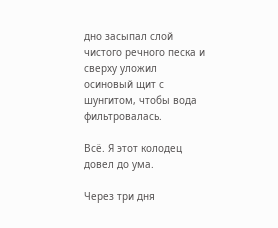дно засыпал слой чистого речного песка и сверху уложил осиновый щит с шунгитом, чтобы вода фильтровалась.

Всё. Я этот колодец довел до ума.

Через три дня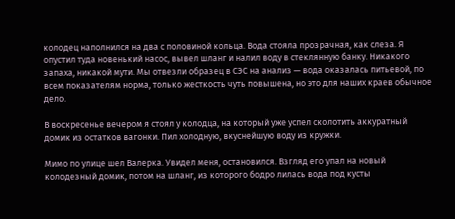колодец наполнился на два с половиной кольца. Вода стояла прозрачная, как слеза. Я опустил туда новенький насос, вывел шланг и налил воду в стеклянную банку. Никакого запаха, никакой мути. Мы отвезли образец в СЭС на анализ — вода оказалась питьевой, по всем показателям норма, только жесткость чуть повышена, но это для наших краев обычное дело.

В воскресенье вечером я стоял у колодца, на который уже успел сколотить аккуратный домик из остатков вагонки. Пил холодную, вкуснейшую воду из кружки.

Мимо по улице шел Валерка. Увидел меня, остановился. Взгляд его упал на новый колодезный домик, потом на шланг, из которого бодро лилась вода под кусты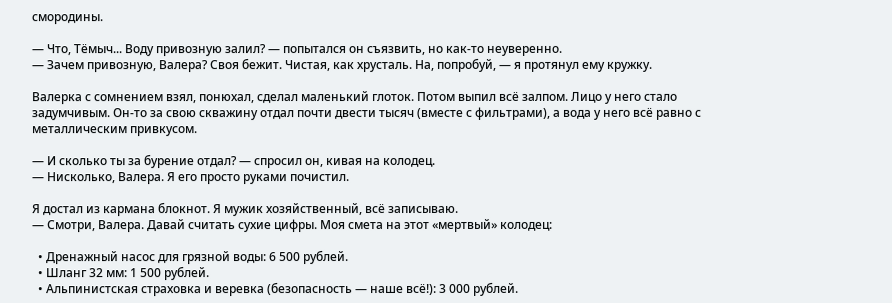смородины.

— Что, Тёмыч... Воду привозную залил? — попытался он съязвить, но как-то неуверенно.
— Зачем привозную, Валера? Своя бежит. Чистая, как хрусталь. На, попробуй, — я протянул ему кружку.

Валерка с сомнением взял, понюхал, сделал маленький глоток. Потом выпил всё залпом. Лицо у него стало задумчивым. Он-то за свою скважину отдал почти двести тысяч (вместе с фильтрами), а вода у него всё равно с металлическим привкусом.

— И сколько ты за бурение отдал? — спросил он, кивая на колодец.
— Нисколько, Валера. Я его просто руками почистил.

Я достал из кармана блокнот. Я мужик хозяйственный, всё записываю.
— Смотри, Валера. Давай считать сухие цифры. Моя смета на этот «мертвый» колодец:

  • Дренажный насос для грязной воды: 6 500 рублей.
  • Шланг 32 мм: 1 500 рублей.
  • Альпинистская страховка и веревка (безопасность — наше всё!): 3 000 рублей.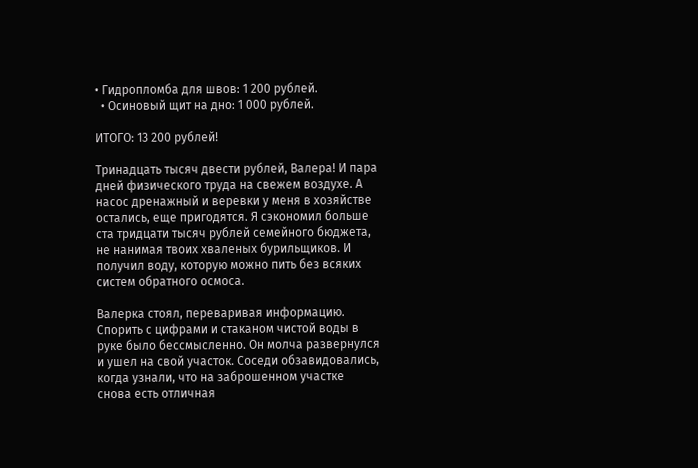• Гидропломба для швов: 1 200 рублей.
  • Осиновый щит на дно: 1 000 рублей.

ИТОГО: 13 200 рублей!

Тринадцать тысяч двести рублей, Валера! И пара дней физического труда на свежем воздухе. А насос дренажный и веревки у меня в хозяйстве остались, еще пригодятся. Я сэкономил больше ста тридцати тысяч рублей семейного бюджета, не нанимая твоих хваленых бурильщиков. И получил воду, которую можно пить без всяких систем обратного осмоса.

Валерка стоял, переваривая информацию. Спорить с цифрами и стаканом чистой воды в руке было бессмысленно. Он молча развернулся и ушел на свой участок. Соседи обзавидовались, когда узнали, что на заброшенном участке снова есть отличная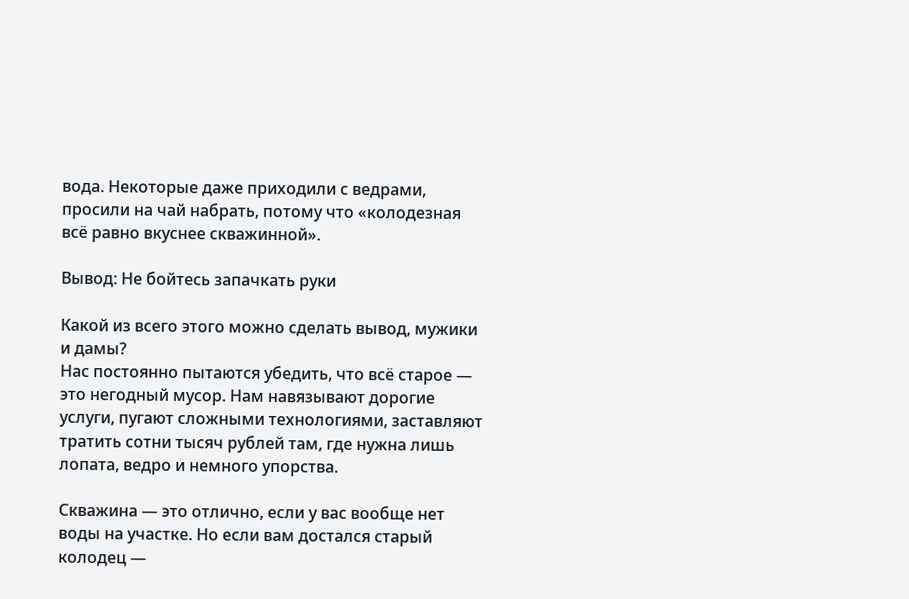вода. Некоторые даже приходили с ведрами, просили на чай набрать, потому что «колодезная всё равно вкуснее скважинной».

Вывод: Не бойтесь запачкать руки

Какой из всего этого можно сделать вывод, мужики и дамы?
Нас постоянно пытаются убедить, что всё старое — это негодный мусор. Нам навязывают дорогие услуги, пугают сложными технологиями, заставляют тратить сотни тысяч рублей там, где нужна лишь лопата, ведро и немного упорства.

Скважина — это отлично, если у вас вообще нет воды на участке. Но если вам достался старый колодец —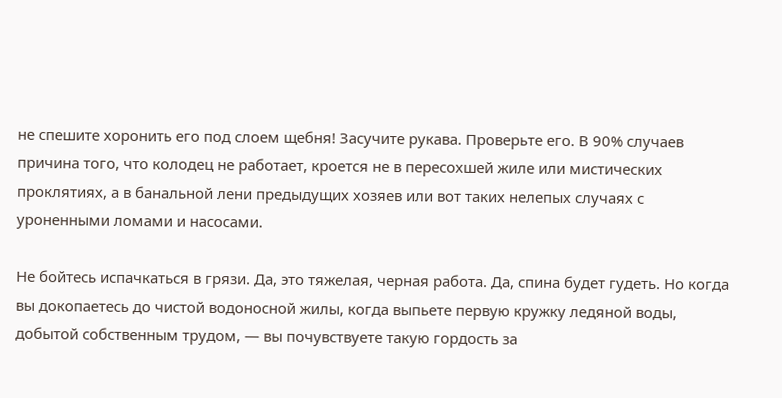не спешите хоронить его под слоем щебня! Засучите рукава. Проверьте его. В 90% случаев причина того, что колодец не работает, кроется не в пересохшей жиле или мистических проклятиях, а в банальной лени предыдущих хозяев или вот таких нелепых случаях с уроненными ломами и насосами.

Не бойтесь испачкаться в грязи. Да, это тяжелая, черная работа. Да, спина будет гудеть. Но когда вы докопаетесь до чистой водоносной жилы, когда выпьете первую кружку ледяной воды, добытой собственным трудом, — вы почувствуете такую гордость за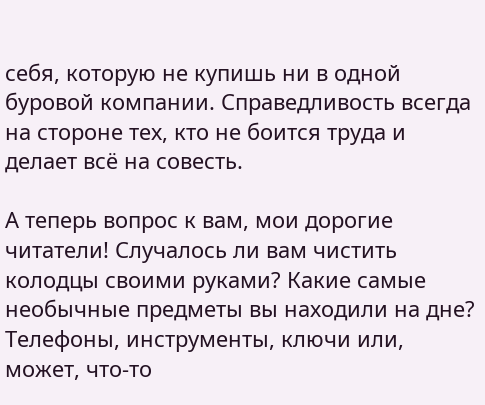себя, которую не купишь ни в одной буровой компании. Справедливость всегда на стороне тех, кто не боится труда и делает всё на совесть.

А теперь вопрос к вам, мои дорогие читатели! Случалось ли вам чистить колодцы своими руками? Какие самые необычные предметы вы находили на дне? Телефоны, инструменты, ключи или, может, что-то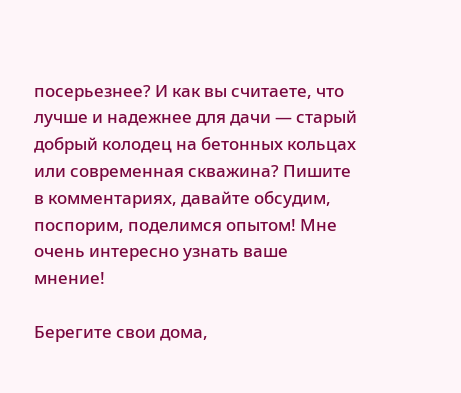посерьезнее? И как вы считаете, что лучше и надежнее для дачи — старый добрый колодец на бетонных кольцах или современная скважина? Пишите в комментариях, давайте обсудим, поспорим, поделимся опытом! Мне очень интересно узнать ваше мнение!

Берегите свои дома,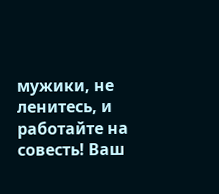мужики, не ленитесь, и работайте на совесть! Ваш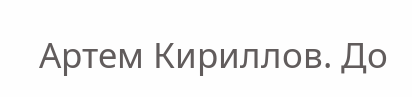Артем Кириллов. До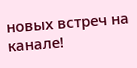новых встреч на канале!